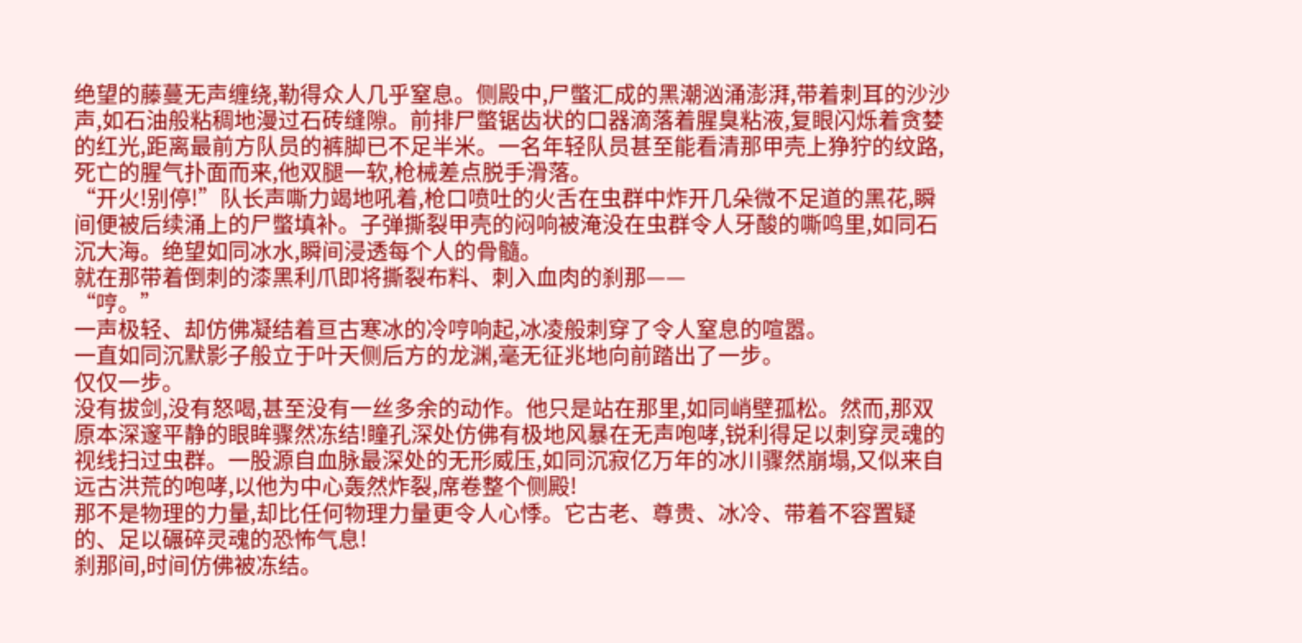绝望的藤蔓无声缠绕,勒得众人几乎窒息。侧殿中,尸蟞汇成的黑潮汹涌澎湃,带着刺耳的沙沙声,如石油般粘稠地漫过石砖缝隙。前排尸蟞锯齿状的口器滴落着腥臭粘液,复眼闪烁着贪婪的红光,距离最前方队员的裤脚已不足半米。一名年轻队员甚至能看清那甲壳上狰狞的纹路,死亡的腥气扑面而来,他双腿一软,枪械差点脱手滑落。
“开火!别停!”队长声嘶力竭地吼着,枪口喷吐的火舌在虫群中炸开几朵微不足道的黑花,瞬间便被后续涌上的尸蟞填补。子弹撕裂甲壳的闷响被淹没在虫群令人牙酸的嘶鸣里,如同石沉大海。绝望如同冰水,瞬间浸透每个人的骨髓。
就在那带着倒刺的漆黑利爪即将撕裂布料、刺入血肉的刹那——
“哼。”
一声极轻、却仿佛凝结着亘古寒冰的冷哼响起,冰凌般刺穿了令人窒息的喧嚣。
一直如同沉默影子般立于叶天侧后方的龙渊,毫无征兆地向前踏出了一步。
仅仅一步。
没有拔剑,没有怒喝,甚至没有一丝多余的动作。他只是站在那里,如同峭壁孤松。然而,那双原本深邃平静的眼眸骤然冻结!瞳孔深处仿佛有极地风暴在无声咆哮,锐利得足以刺穿灵魂的视线扫过虫群。一股源自血脉最深处的无形威压,如同沉寂亿万年的冰川骤然崩塌,又似来自远古洪荒的咆哮,以他为中心轰然炸裂,席卷整个侧殿!
那不是物理的力量,却比任何物理力量更令人心悸。它古老、尊贵、冰冷、带着不容置疑的、足以碾碎灵魂的恐怖气息!
刹那间,时间仿佛被冻结。